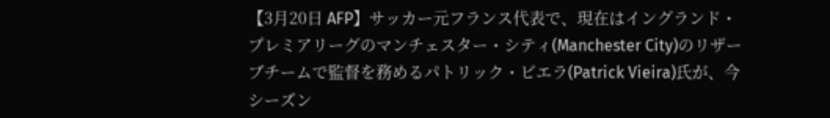【3月20日 AFP】サッカー元フランス代表で、現在はイングランド・プレミアリーグのマンチェスター・シティ(Manchester City)のリザーブチームで監督を務めるパトリック・ビエラ(Patrick Vieira)氏が、今シーズン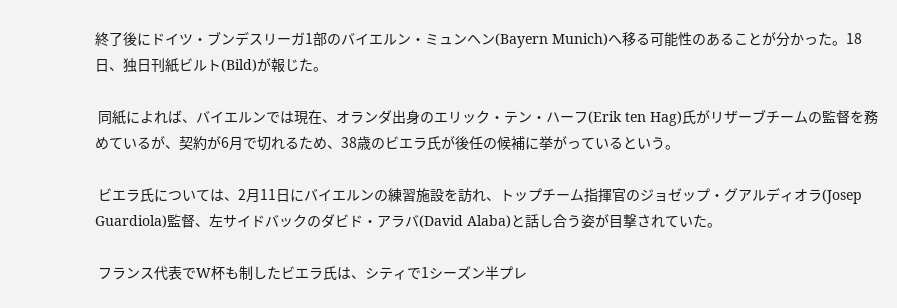終了後にドイツ・ブンデスリーガ1部のバイエルン・ミュンヘン(Bayern Munich)へ移る可能性のあることが分かった。18日、独日刊紙ビルト(Bild)が報じた。

 同紙によれば、バイエルンでは現在、オランダ出身のエリック・テン・ハーフ(Erik ten Hag)氏がリザーブチームの監督を務めているが、契約が6月で切れるため、38歳のビエラ氏が後任の候補に挙がっているという。

 ビエラ氏については、2月11日にバイエルンの練習施設を訪れ、トップチーム指揮官のジョゼップ・グアルディオラ(Josep Guardiola)監督、左サイドバックのダビド・アラバ(David Alaba)と話し合う姿が目撃されていた。

 フランス代表でW杯も制したビエラ氏は、シティで1シーズン半プレ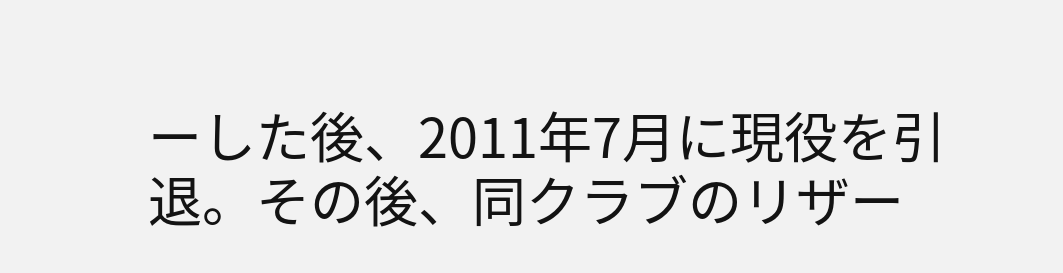ーした後、2011年7月に現役を引退。その後、同クラブのリザー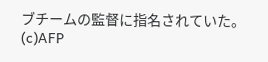ブチームの監督に指名されていた。(c)AFP